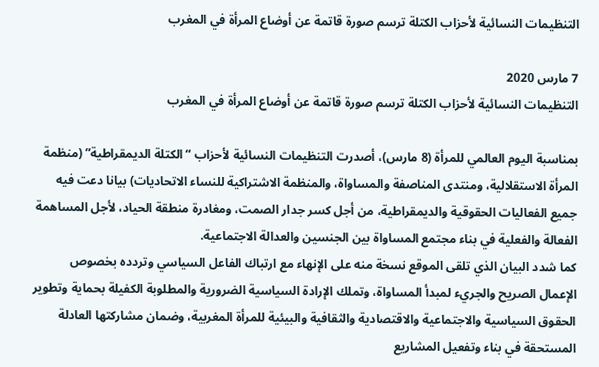التنظيمات النسائية لأحزاب الكتلة ترسم صورة قاتمة عن أوضاع المرأة في المغرب

7 مارس 2020
التنظيمات النسائية لأحزاب الكتلة ترسم صورة قاتمة عن أوضاع المرأة في المغرب

بمناسبة اليوم العالمي للمرأة (8 مارس)، أصدرت التنظيمات النسائية لأحزاب “الكتلة الديمقراطية” (منظمة المرأة الاستقلالية، ومنتدى المناصفة والمساواة، والمنظمة الاشتراكية للنساء الاتحاديات) بيانا دعت فيه جميع الفعاليات الحقوقية والديمقراطية، من أجل كسر جدار الصمت، ومغادرة منطقة الحياد، لأجل المساهمة الفعالة والفعلية في بناء مجتمع المساواة بين الجنسين والعدالة الاجتماعية.
كما شدد البيان الذي تلقى الموقع نسخة منه على الإنهاء مع ارتباك الفاعل السياسي وتردده بخصوص الإعمال الصريح والجريء لمبدأ المساواة، وتملك الإرادة السياسية الضرورية والمطلوبة الكفيلة بحماية وتطوير الحقوق السياسية والاجتماعية والاقتصادية والثقافية والبيئية للمرأة المغربية، وضمان مشاركتها العادلة المستحقة في بناء وتفعيل المشاريع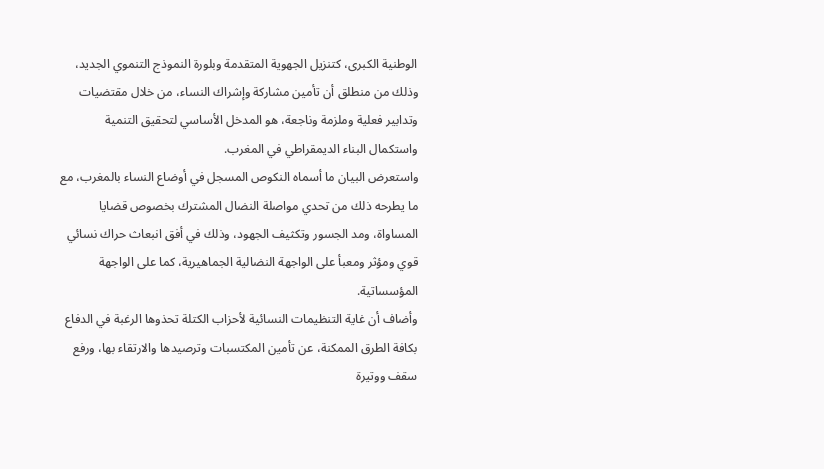الوطنية الكبرى، كتنزيل الجهوية المتقدمة وبلورة النموذج التنموي الجديد، وذلك من منطلق أن تأمين مشاركة وإشراك النساء، من خلال مقتضيات وتدابير فعلية وملزمة وناجعة، هو المدخل الأساسي لتحقيق التنمية واستكمال البناء الديمقراطي في المغرب.
واستعرض البيان ما أسماه النكوص المسجل في أوضاع النساء بالمغرب، مع ما يطرحه ذلك من تحدي مواصلة النضال المشترك بخصوص قضايا المساواة، ومد الجسور وتكثيف الجهود، وذلك في أفق انبعاث حراك نسائي قوي ومؤثر ومعبأ على الواجهة النضالية الجماهيرية، كما على الواجهة المؤسساتية.
وأضاف أن غاية التنظيمات النسائية لأحزاب الكتلة تحذوها الرغبة في الدفاع بكافة الطرق الممكنة، عن تأمين المكتسبات وترصيدها والارتقاء بها، ورفع سقف ووتيرة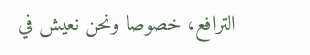الترافع، خصوصا ونحن نعيش في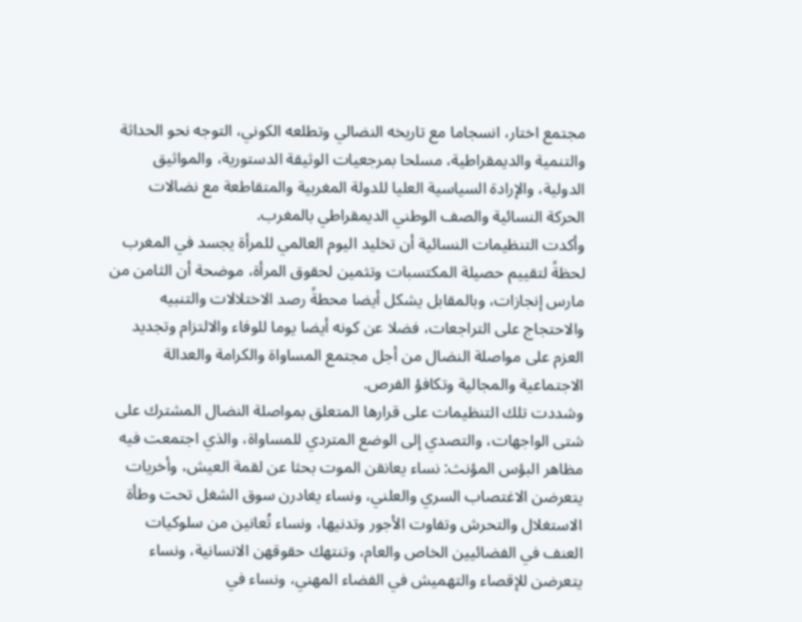مجتمع اختار، انسجاما مع تاريخه النضالي وتطلعه الكوني، التوجه نحو الحداثة والتنمية والديمقراطية، مسلحا بمرجعيات الوثيقة الدستورية، والمواثيق الدولية، والإرادة السياسية العليا للدولة المغربية والمتقاطعة مع نضالات الحركة النسائية والصف الوطني الديمقراطي بالمغرب.
وأكدت التنظيمات النسائية أن تخليد اليوم العالمي للمرأة يجسد في المغرب لحظةً لتقييم حصيلة المكتسبات وتثمين لحقوق المرأة، موضحة أن الثامن من مارس إنجازات، وبالمقابل يشكل أيضا محطةً رصد الاختلالات والتنبيه والاحتجاج على التراجعات، فضلا عن كونه أيضا يوما للوفاء والالتزام وتجديد العزم على مواصلة النضال من أجل مجتمع المساواة والكرامة والعدالة الاجتماعية والمجالية وتكافؤ الفرص.
وشددت تلك التنظيمات على قرارها المتعلق بمواصلة النضال المشترك على شتى الواجهات، والتصدي إلى الوضع المتردي للمساواة، والذي اجتمعت فيه مظاهر البؤس المؤنث: نساء يعانقن الموت بحثا عن لقمة العيش، وأخريات يتعرضن الاغتصاب السري والعلني، ونساء يغادرن سوق الشغل تحت وطأة الاستغلال والتحرش وتفاوت الأجور وتدنيها، ونساء تُعانين من سلوكيات العنف في الفضائيين الخاص والعام، وتنتهك حقوقهن الانسانية، ونساء يتعرضن للإقصاء والتهميش في الفضاء المهني، ونساء في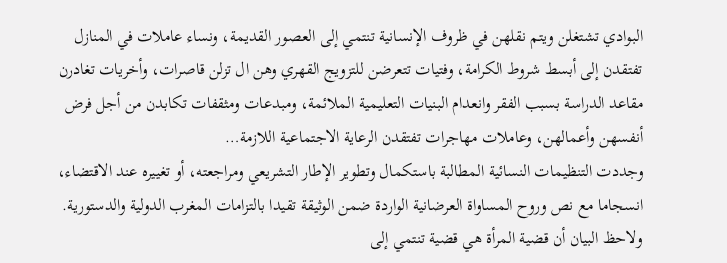البوادي تشتغلن ويتم نقلهن في ظروف الإنسانية تنتمي إلى العصور القديمة، ونساء عاملات في المنازل تفتقدن إلى أبسط شروط الكرامة، وفتيات تتعرضن للتزويج القهري وهن ال تزلن قاصرات، وأخريات تغادرن مقاعد الدراسة بسبب الفقر وانعدام البنيات التعليمية الملائمة، ومبدعات ومثقفات تكابدن من أجل فرض أنفسهن وأعمالهن، وعاملات مهاجرات تفتقدن الرعاية الاجتماعية اللازمة…
وجددت التنظيمات النسائية المطالبة باستكمال وتطوير الإطار التشريعي ومراجعته، أو تغييره عند الاقتضاء، انسجاما مع نص وروح المساواة العرضانية الواردة ضمن الوثيقة تقيدا بالتزامات المغرب الدولية والدستورية.
ولاحظ البيان أن قضية المرأة هي قضية تنتمي إلى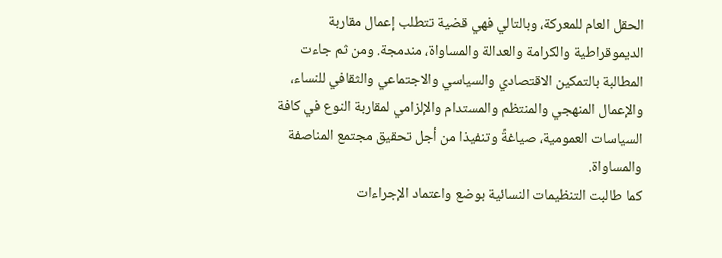الحقل العام للمعركة، وبالتالي فهي قضية تتطلب إعمال مقاربة الديموقراطية والكرامة والعدالة والمساواة، مندمجة. ومن ثم جاءت المطالبة بالتمكين الاقتصادي والسياسي والاجتماعي والثقافي للنساء، والإعمال المنهجي والمنتظم والمستدام والإلزامي لمقاربة النوع في كافة السياسات العمومية، صياغةً وتنفيذا من أجل تحقيق مجتمع المناصفة والمساواة.
كما طالبت التنظيمات النسائية بوضع واعتماد الإجراءات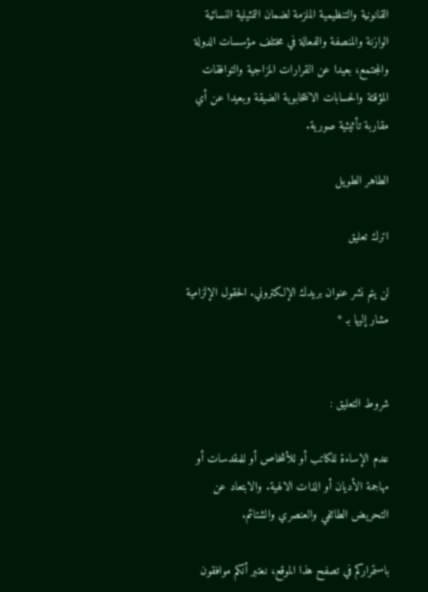القانونية والتنظيمية الملزمة لضمان التمثيلية النسائية الوازنة والمنصفة والفعالة في مختلف مؤسسات الدولة والمجتمع، بعيدا عن القرارات المزاجية والتوافقات المؤقتة والحسابات الانتخابوية الضيقة وبعيدا عن أي مقاربة تأثيثية صورية.

الطاهر الطويل

اترك تعليق

لن يتم نشر عنوان بريدك الإلكتروني. الحقول الإلزامية مشار إليها بـ *


شروط التعليق :

عدم الإساءة للكاتب أو للأشخاص أو للمقدسات أو مهاجمة الأديان أو الذات الالهية. والابتعاد عن التحريض الطائفي والعنصري والشتائم.

باستمراركم في تصفح هذا الموقع، نعتبر أنكم موافقون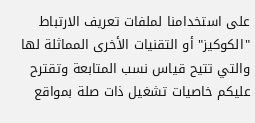على استخدامنا لملفات تعريف الارتباط "الكوكيز" أو التقنيات الأخرى المماثلة لها والتي تتيح قياس نسب المتابعة وتقترح عليكم خاصيات تشغيل ذات صلة بمواقع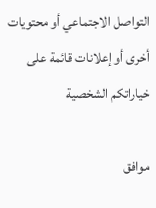التواصل الاجتماعي أو محتويات أخرى أو إعلانات قائمة على خياراتكم الشخصية

موافق